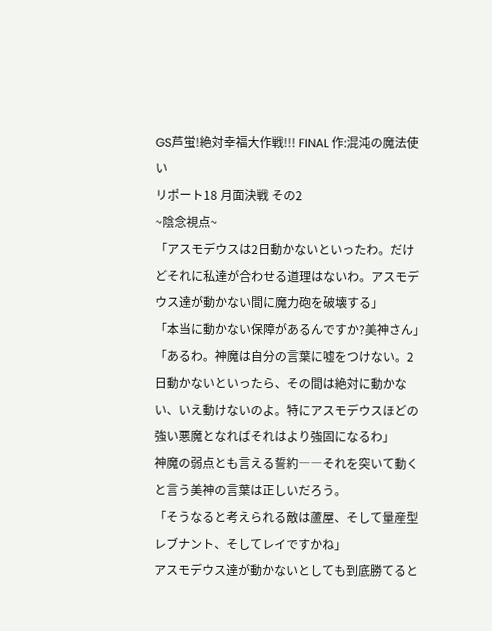GS芦蛍!絶対幸福大作戦!!! FINAL 作:混沌の魔法使い
リポート18 月面決戦 その2
~陰念視点~
「アスモデウスは2日動かないといったわ。だけどそれに私達が合わせる道理はないわ。アスモデウス達が動かない間に魔力砲を破壊する」
「本当に動かない保障があるんですか?美神さん」
「あるわ。神魔は自分の言葉に嘘をつけない。2日動かないといったら、その間は絶対に動かない、いえ動けないのよ。特にアスモデウスほどの強い悪魔となればそれはより強固になるわ」
神魔の弱点とも言える誓約――それを突いて動くと言う美神の言葉は正しいだろう。
「そうなると考えられる敵は蘆屋、そして量産型レブナント、そしてレイですかね」
アスモデウス達が動かないとしても到底勝てると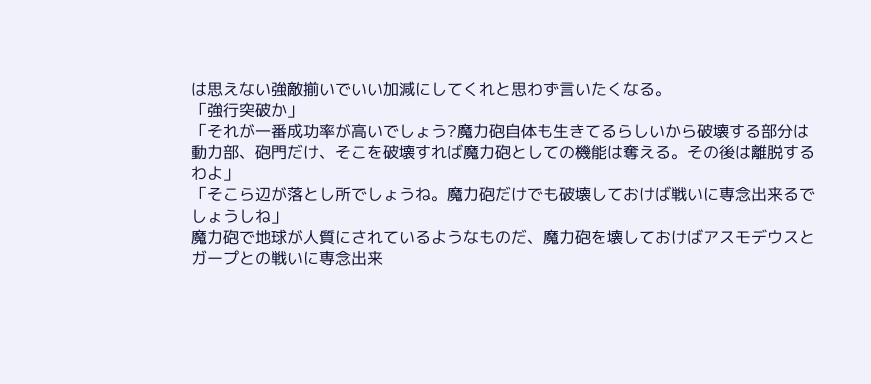は思えない強敵揃いでいい加減にしてくれと思わず言いたくなる。
「強行突破か」
「それが一番成功率が高いでしょう?魔力砲自体も生きてるらしいから破壊する部分は動力部、砲門だけ、そこを破壊すれば魔力砲としての機能は奪える。その後は離脱するわよ」
「そこら辺が落とし所でしょうね。魔力砲だけでも破壊しておけば戦いに専念出来るでしょうしね」
魔力砲で地球が人質にされているようなものだ、魔力砲を壊しておけばアスモデウスとガープとの戦いに専念出来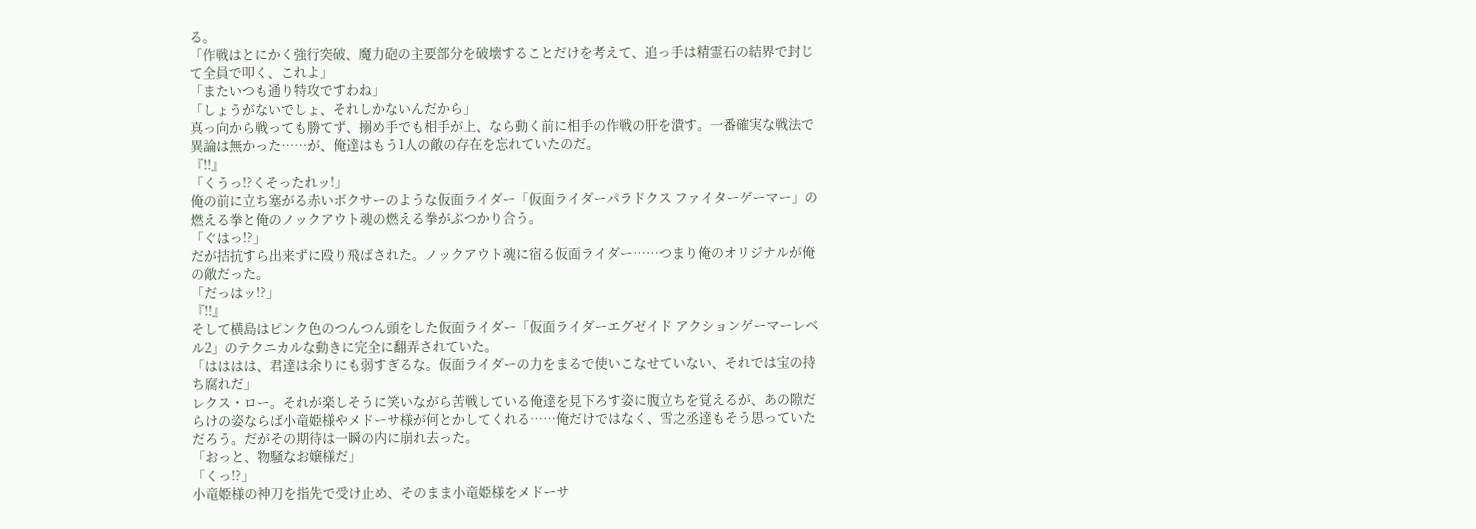る。
「作戦はとにかく強行突破、魔力砲の主要部分を破壊することだけを考えて、追っ手は精霊石の結界で封じて全員で叩く、これよ」
「またいつも通り特攻ですわね」
「しょうがないでしょ、それしかないんだから」
真っ向から戦っても勝てず、搦め手でも相手が上、なら動く前に相手の作戦の肝を潰す。一番確実な戦法で異論は無かった……が、俺達はもう1人の敵の存在を忘れていたのだ。
『!!』
「くうっ!?くそったれッ!」
俺の前に立ち塞がる赤いボクサーのような仮面ライダー「仮面ライダーパラドクス ファイターゲーマー」の燃える拳と俺のノックアウト魂の燃える拳がぶつかり合う。
「ぐはっ!?」
だが拮抗すら出来ずに殴り飛ばされた。ノックアウト魂に宿る仮面ライダー……つまり俺のオリジナルが俺の敵だった。
「だっはッ!?」
『!!』
そして横島はピンク色のつんつん頭をした仮面ライダー「仮面ライダーエグゼイド アクションゲーマーレベル2」のテクニカルな動きに完全に翻弄されていた。
「はははは、君達は余りにも弱すぎるな。仮面ライダーの力をまるで使いこなせていない、それでは宝の持ち腐れだ」
レクス・ロー。それが楽しそうに笑いながら苦戦している俺達を見下ろす姿に腹立ちを覚えるが、あの隙だらけの姿ならば小竜姫様やメドーサ様が何とかしてくれる……俺だけではなく、雪之丞達もそう思っていただろう。だがその期待は一瞬の内に崩れ去った。
「おっと、物騒なお嬢様だ」
「くっ!?」
小竜姫様の神刀を指先で受け止め、そのまま小竜姫様をメドーサ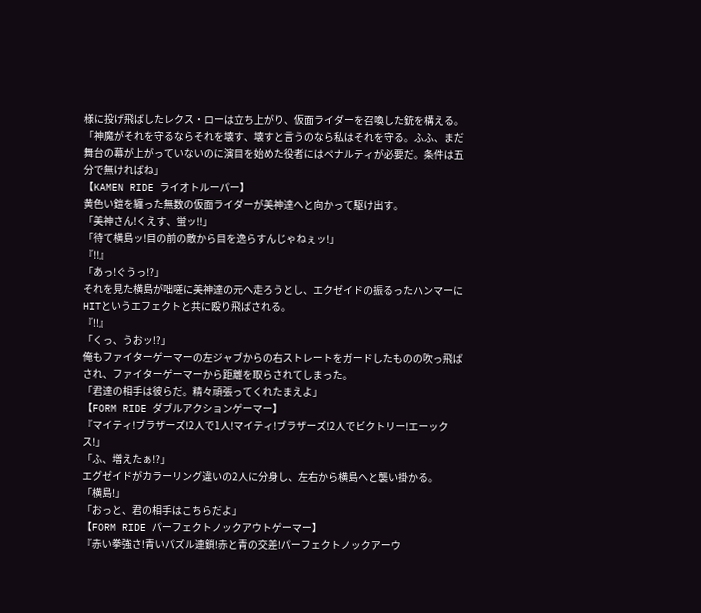様に投げ飛ばしたレクス・ローは立ち上がり、仮面ライダーを召喚した銃を構える。
「神魔がそれを守るならそれを壊す、壊すと言うのなら私はそれを守る。ふふ、まだ舞台の幕が上がっていないのに演目を始めた役者にはペナルティが必要だ。条件は五分で無ければね」
【KAMEN RIDE ライオトルーパー】
黄色い鎧を纏った無数の仮面ライダーが美神達へと向かって駆け出す。
「美神さん!くえす、蛍ッ!!」
「待て横島ッ!目の前の敵から目を逸らすんじゃねぇッ!」
『!!』
「あっ!ぐうっ!?」
それを見た横島が咄嗟に美神達の元へ走ろうとし、エクゼイドの振るったハンマーにHITというエフェクトと共に殴り飛ばされる。
『!!』
「くっ、うおッ!?」
俺もファイターゲーマーの左ジャブからの右ストレートをガードしたものの吹っ飛ばされ、ファイターゲーマーから距離を取らされてしまった。
「君達の相手は彼らだ。精々頑張ってくれたまえよ」
【FORM RIDE ダブルアクションゲーマー】
『マイティ!ブラザーズ!2人で1人!マイティ!ブラザーズ!2人でビクトリー!エーックス!」
「ふ、増えたぁ!?」
エグゼイドがカラーリング違いの2人に分身し、左右から横島へと襲い掛かる。
「横島!」
「おっと、君の相手はこちらだよ」
【FORM RIDE パーフェクトノックアウトゲーマー】
『赤い拳強さ!青いパズル連鎖!赤と青の交差!パーフェクトノックアーウ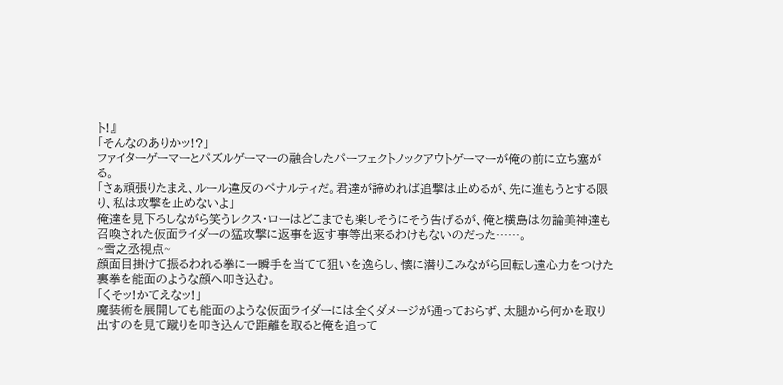ト!』
「そんなのありかッ!?」
ファイターゲーマーとパズルゲーマーの融合したパーフェクトノックアウトゲーマーが俺の前に立ち塞がる。
「さぁ頑張りたまえ、ルール違反のペナルティだ。君達が諦めれば追撃は止めるが、先に進もうとする限り、私は攻撃を止めないよ」
俺達を見下ろしながら笑うレクス・ローはどこまでも楽しそうにそう告げるが、俺と横島は勿論美神達も召喚された仮面ライダーの猛攻撃に返事を返す事等出来るわけもないのだった……。
~雪之丞視点~
顔面目掛けて振るわれる拳に一瞬手を当てて狙いを逸らし、懐に潜りこみながら回転し遠心力をつけた裏拳を能面のような顔へ叩き込む。
「くそッ!かてえなッ!」
魔装術を展開しても能面のような仮面ライダーには全くダメージが通っておらず、太腿から何かを取り出すのを見て蹴りを叩き込んで距離を取ると俺を追って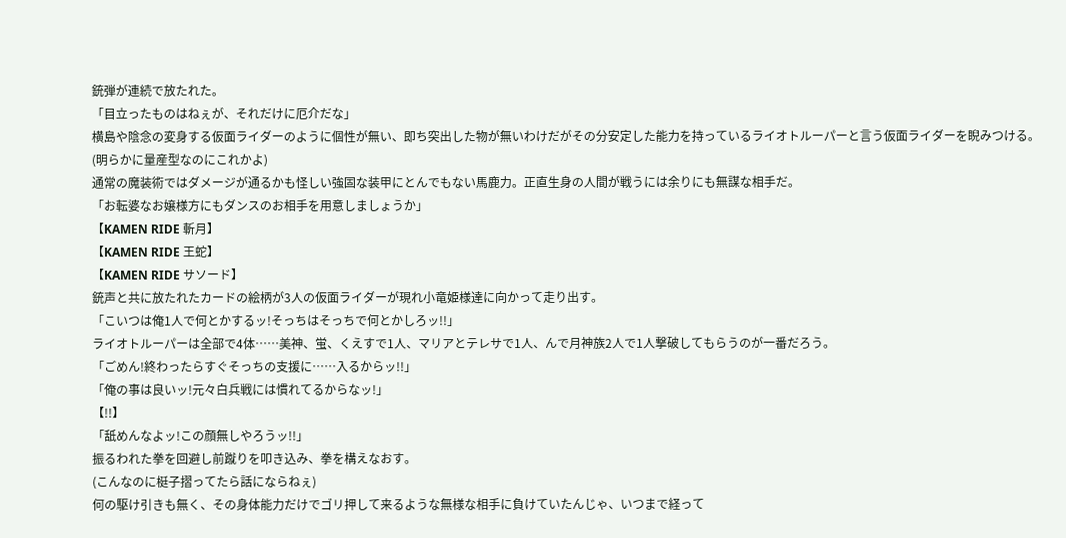銃弾が連続で放たれた。
「目立ったものはねぇが、それだけに厄介だな」
横島や陰念の変身する仮面ライダーのように個性が無い、即ち突出した物が無いわけだがその分安定した能力を持っているライオトルーパーと言う仮面ライダーを睨みつける。
(明らかに量産型なのにこれかよ)
通常の魔装術ではダメージが通るかも怪しい強固な装甲にとんでもない馬鹿力。正直生身の人間が戦うには余りにも無謀な相手だ。
「お転婆なお嬢様方にもダンスのお相手を用意しましょうか」
【KAMEN RIDE 斬月】
【KAMEN RIDE 王蛇】
【KAMEN RIDE サソード】
銃声と共に放たれたカードの絵柄が3人の仮面ライダーが現れ小竜姫様達に向かって走り出す。
「こいつは俺1人で何とかするッ!そっちはそっちで何とかしろッ!!」
ライオトルーパーは全部で4体……美神、蛍、くえすで1人、マリアとテレサで1人、んで月神族2人で1人撃破してもらうのが一番だろう。
「ごめん!終わったらすぐそっちの支援に……入るからッ!!」
「俺の事は良いッ!元々白兵戦には慣れてるからなッ!」
【!!】
「舐めんなよッ!この顔無しやろうッ!!」
振るわれた拳を回避し前蹴りを叩き込み、拳を構えなおす。
(こんなのに梃子摺ってたら話にならねぇ)
何の駆け引きも無く、その身体能力だけでゴリ押して来るような無様な相手に負けていたんじゃ、いつまで経って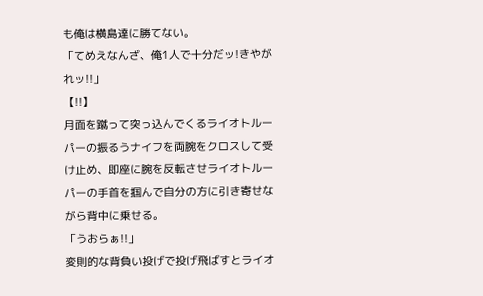も俺は横島達に勝てない。
「てめえなんざ、俺1人で十分だッ!きやがれッ!!」
【!!】
月面を蹴って突っ込んでくるライオトルーパーの振るうナイフを両腕をクロスして受け止め、即座に腕を反転させライオトルーパーの手首を掴んで自分の方に引き寄せながら背中に乗せる。
「うおらぁ!!」
変則的な背負い投げで投げ飛ばすとライオ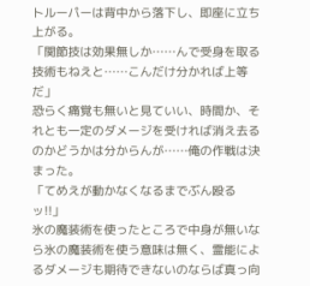トルーパーは背中から落下し、即座に立ち上がる。
「関節技は効果無しか……んで受身を取る技術もねえと……こんだけ分かれば上等だ」
恐らく痛覚も無いと見ていい、時間か、それとも一定のダメージを受ければ消え去るのかどうかは分からんが……俺の作戦は決まった。
「てめえが動かなくなるまでぶん殴るッ!!」
氷の魔装術を使ったところで中身が無いなら氷の魔装術を使う意味は無く、霊能によるダメージも期待できないのならば真っ向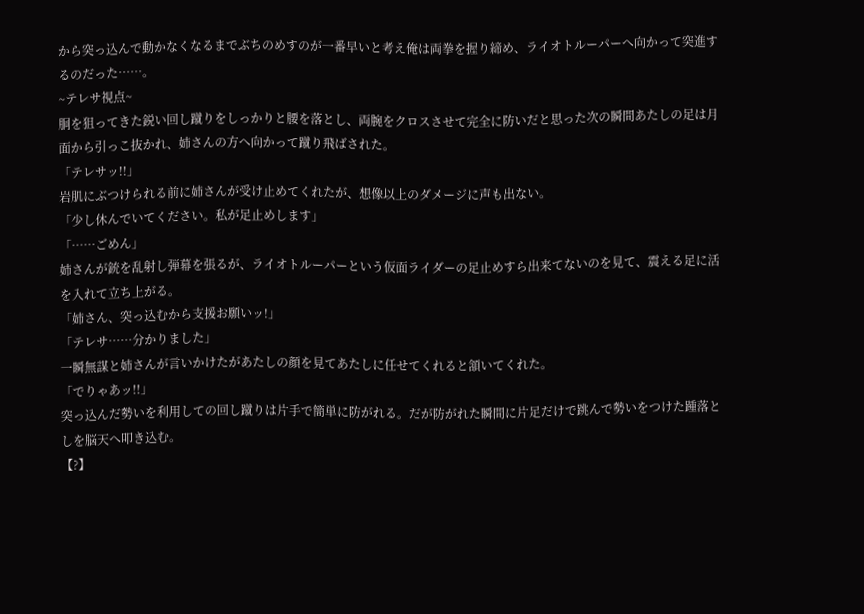から突っ込んで動かなくなるまでぶちのめすのが一番早いと考え俺は両拳を握り締め、ライオトルーパーへ向かって突進するのだった……。
~テレサ視点~
胴を狙ってきた鋭い回し蹴りをしっかりと腰を落とし、両腕をクロスさせて完全に防いだと思った次の瞬間あたしの足は月面から引っこ抜かれ、姉さんの方へ向かって蹴り飛ばされた。
「テレサッ!!」
岩肌にぶつけられる前に姉さんが受け止めてくれたが、想像以上のダメージに声も出ない。
「少し休んでいてください。私が足止めします」
「……ごめん」
姉さんが銃を乱射し弾幕を張るが、ライオトルーパーという仮面ライダーの足止めすら出来てないのを見て、震える足に活を入れて立ち上がる。
「姉さん、突っ込むから支援お願いッ!」
「テレサ……分かりました」
一瞬無謀と姉さんが言いかけたがあたしの顔を見てあたしに任せてくれると頷いてくれた。
「でりゃあッ!!」
突っ込んだ勢いを利用しての回し蹴りは片手で簡単に防がれる。だが防がれた瞬間に片足だけで跳んで勢いをつけた踵落としを脳天へ叩き込む。
【?】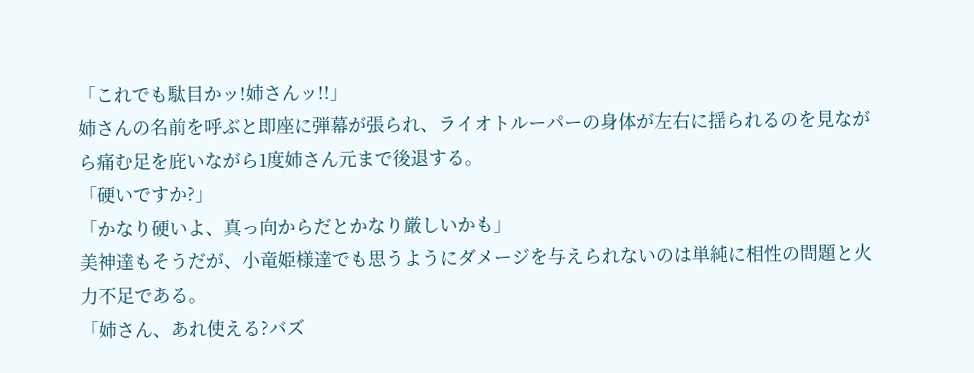「これでも駄目かッ!姉さんッ!!」
姉さんの名前を呼ぶと即座に弾幕が張られ、ライオトルーパーの身体が左右に揺られるのを見ながら痛む足を庇いながら1度姉さん元まで後退する。
「硬いですか?」
「かなり硬いよ、真っ向からだとかなり厳しいかも」
美神達もそうだが、小竜姫様達でも思うようにダメージを与えられないのは単純に相性の問題と火力不足である。
「姉さん、あれ使える?バズ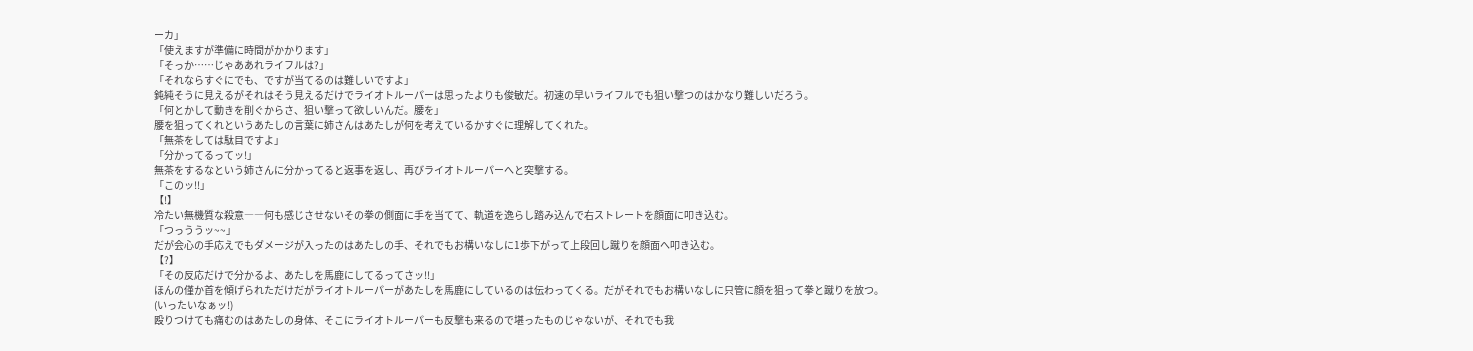ーカ」
「使えますが準備に時間がかかります」
「そっか……じゃああれライフルは?」
「それならすぐにでも、ですが当てるのは難しいですよ」
鈍純そうに見えるがそれはそう見えるだけでライオトルーパーは思ったよりも俊敏だ。初速の早いライフルでも狙い撃つのはかなり難しいだろう。
「何とかして動きを削ぐからさ、狙い撃って欲しいんだ。腰を」
腰を狙ってくれというあたしの言葉に姉さんはあたしが何を考えているかすぐに理解してくれた。
「無茶をしては駄目ですよ」
「分かってるってッ!」
無茶をするなという姉さんに分かってると返事を返し、再びライオトルーパーへと突撃する。
「このッ!!」
【!】
冷たい無機質な殺意――何も感じさせないその拳の側面に手を当てて、軌道を逸らし踏み込んで右ストレートを顔面に叩き込む。
「つっううッ~~」
だが会心の手応えでもダメージが入ったのはあたしの手、それでもお構いなしに1歩下がって上段回し蹴りを顔面へ叩き込む。
【?】
「その反応だけで分かるよ、あたしを馬鹿にしてるってさッ!!」
ほんの僅か首を傾げられただけだがライオトルーパーがあたしを馬鹿にしているのは伝わってくる。だがそれでもお構いなしに只管に顔を狙って拳と蹴りを放つ。
(いったいなぁッ!)
殴りつけても痛むのはあたしの身体、そこにライオトルーパーも反撃も来るので堪ったものじゃないが、それでも我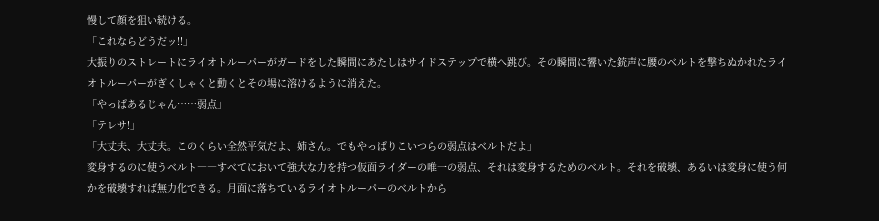慢して顔を狙い続ける。
「これならどうだッ!!」
大振りのストレートにライオトルーパーがガードをした瞬間にあたしはサイドステップで横へ跳び。その瞬間に響いた銃声に腰のベルトを撃ちぬかれたライオトルーパーがぎくしゃくと動くとその場に溶けるように消えた。
「やっぱあるじゃん……弱点」
「テレサ!」
「大丈夫、大丈夫。このくらい全然平気だよ、姉さん。でもやっぱりこいつらの弱点はベルトだよ」
変身するのに使うベルト――すべてにおいて強大な力を持つ仮面ライダーの唯一の弱点、それは変身するためのベルト。それを破壊、あるいは変身に使う何かを破壊すれば無力化できる。月面に落ちているライオトルーパーのベルトから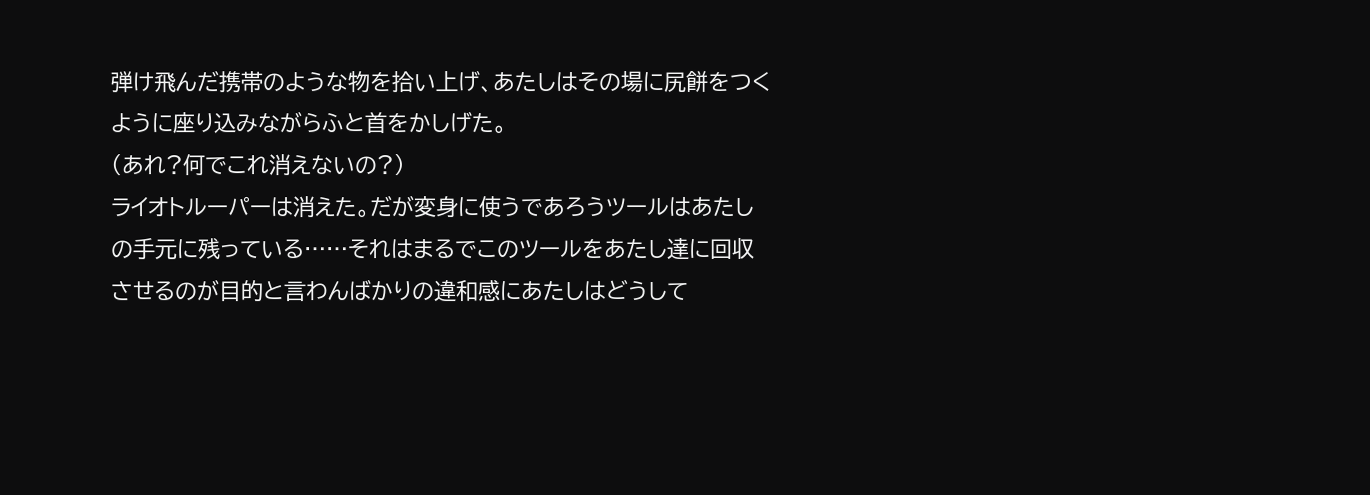弾け飛んだ携帯のような物を拾い上げ、あたしはその場に尻餅をつくように座り込みながらふと首をかしげた。
(あれ?何でこれ消えないの?)
ライオトルーパーは消えた。だが変身に使うであろうツールはあたしの手元に残っている……それはまるでこのツールをあたし達に回収させるのが目的と言わんばかりの違和感にあたしはどうして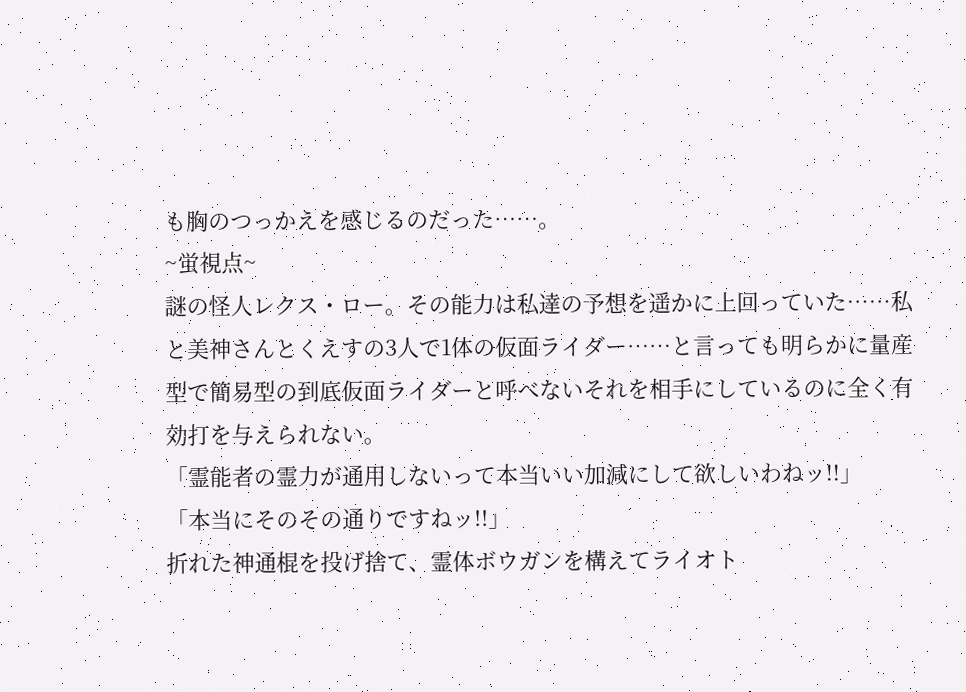も胸のつっかえを感じるのだった……。
~蛍視点~
謎の怪人レクス・ロー。その能力は私達の予想を遥かに上回っていた……私と美神さんとくえすの3人で1体の仮面ライダー……と言っても明らかに量産型で簡易型の到底仮面ライダーと呼べないそれを相手にしているのに全く有効打を与えられない。
「霊能者の霊力が通用しないって本当いい加減にして欲しいわねッ!!」
「本当にそのその通りですねッ!!」
折れた神通棍を投げ捨て、霊体ボウガンを構えてライオト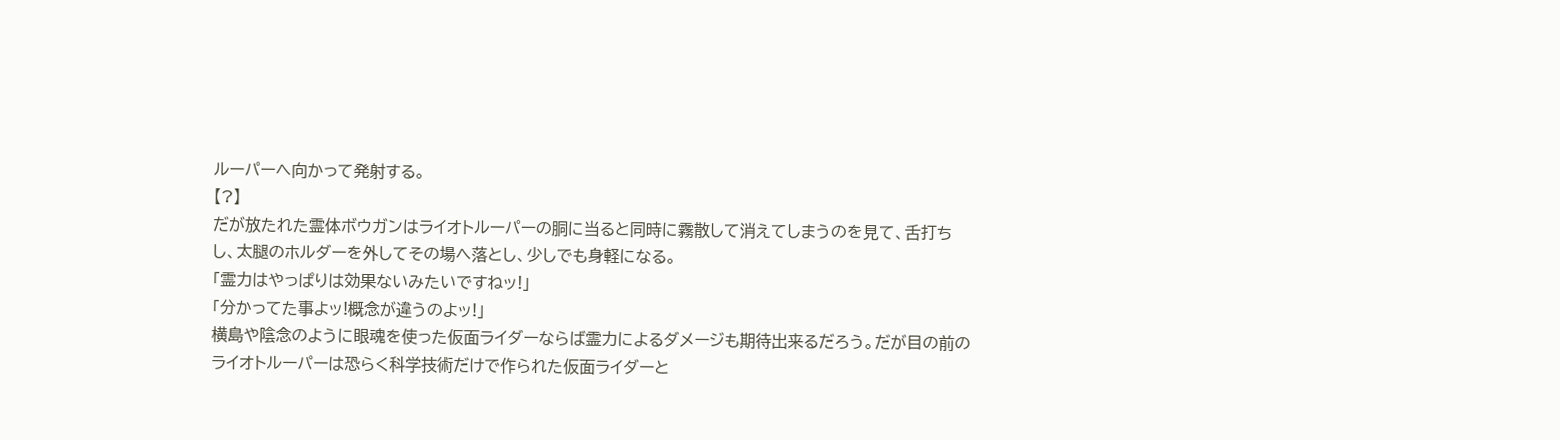ルーパーへ向かって発射する。
【?】
だが放たれた霊体ボウガンはライオトルーパーの胴に当ると同時に霧散して消えてしまうのを見て、舌打ちし、太腿のホルダーを外してその場へ落とし、少しでも身軽になる。
「霊力はやっぱりは効果ないみたいですねッ!」
「分かってた事よッ!概念が違うのよッ!」
横島や陰念のように眼魂を使った仮面ライダーならば霊力によるダメージも期待出来るだろう。だが目の前のライオトルーパーは恐らく科学技術だけで作られた仮面ライダーと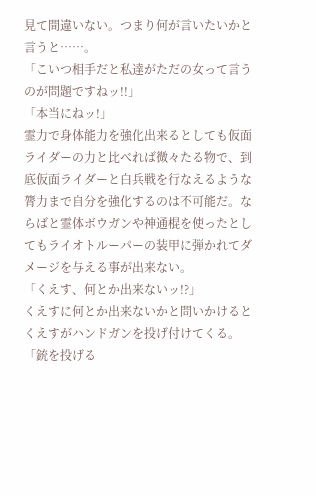見て間違いない。つまり何が言いたいかと言うと……。
「こいつ相手だと私達がただの女って言うのが問題ですねッ!!」
「本当にねッ!」
霊力で身体能力を強化出来るとしても仮面ライダーの力と比べれば微々たる物で、到底仮面ライダーと白兵戦を行なえるような膂力まで自分を強化するのは不可能だ。ならばと霊体ボウガンや神通棍を使ったとしてもライオトルーパーの装甲に弾かれてダメージを与える事が出来ない。
「くえす、何とか出来ないッ!?」
くえすに何とか出来ないかと問いかけるとくえすがハンドガンを投げ付けてくる。
「銃を投げる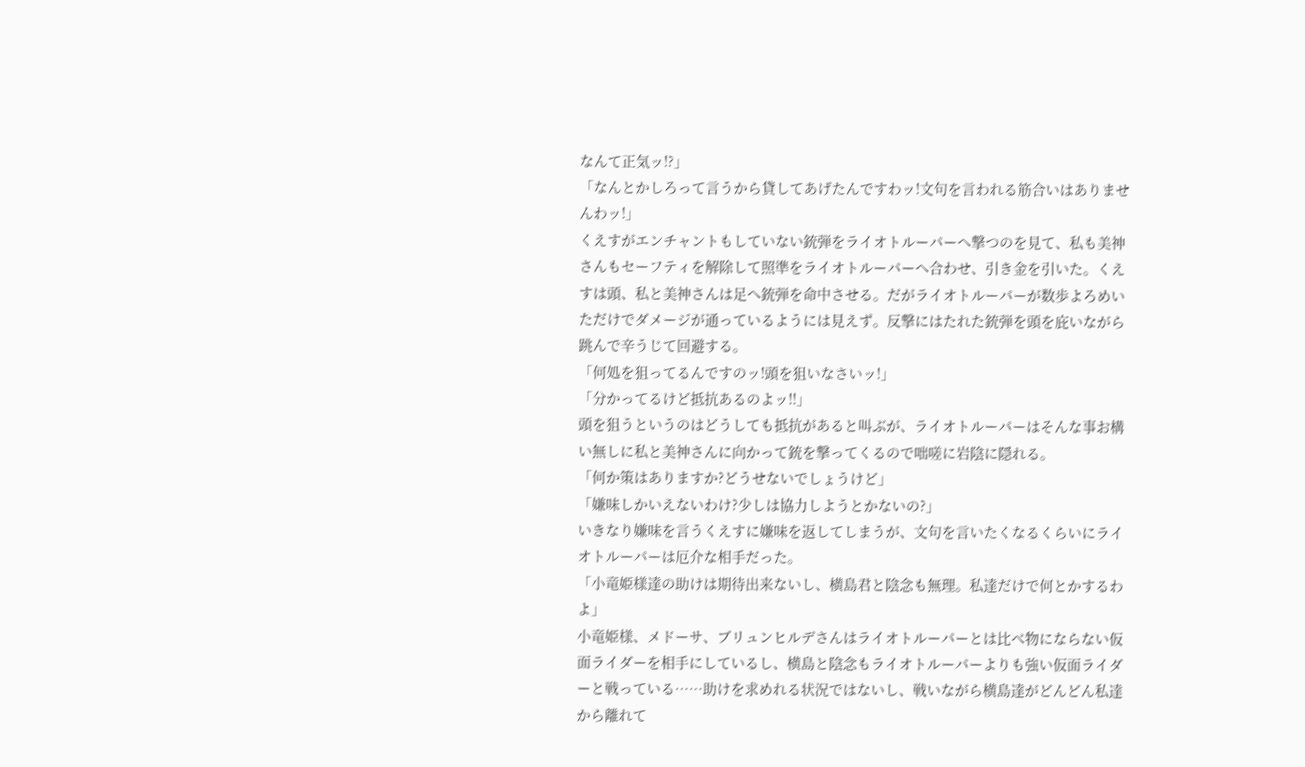なんて正気ッ!?」
「なんとかしろって言うから貸してあげたんですわッ!文句を言われる筋合いはありませんわッ!」
くえすがエンチャントもしていない銃弾をライオトルーパーへ撃つのを見て、私も美神さんもセーフティを解除して照準をライオトルーパーへ合わせ、引き金を引いた。くえすは頭、私と美神さんは足へ銃弾を命中させる。だがライオトルーパーが数歩よろめいただけでダメージが通っているようには見えず。反撃にはたれた銃弾を頭を庇いながら跳んで辛うじて回避する。
「何処を狙ってるんですのッ!頭を狙いなさいッ!」
「分かってるけど抵抗あるのよッ!!」
頭を狙うというのはどうしても抵抗があると叫ぶが、ライオトルーパーはそんな事お構い無しに私と美神さんに向かって銃を撃ってくるので咄嗟に岩陰に隠れる。
「何か策はありますか?どうせないでしょうけど」
「嫌味しかいえないわけ?少しは協力しようとかないの?」
いきなり嫌味を言うくえすに嫌味を返してしまうが、文句を言いたくなるくらいにライオトルーパーは厄介な相手だった。
「小竜姫様達の助けは期待出来ないし、横島君と陰念も無理。私達だけで何とかするわよ」
小竜姫様、メドーサ、ブリュンヒルデさんはライオトルーパーとは比べ物にならない仮面ライダーを相手にしているし、横島と陰念もライオトルーパーよりも強い仮面ライダーと戦っている……助けを求めれる状況ではないし、戦いながら横島達がどんどん私達から離れて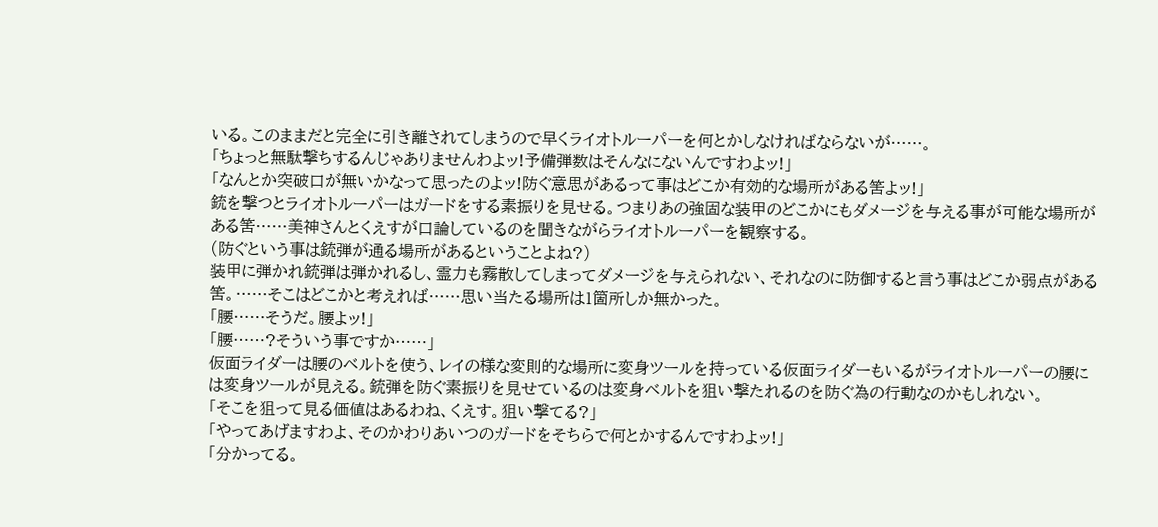いる。このままだと完全に引き離されてしまうので早くライオトルーパーを何とかしなければならないが……。
「ちょっと無駄撃ちするんじゃありませんわよッ!予備弾数はそんなにないんですわよッ!」
「なんとか突破口が無いかなって思ったのよッ!防ぐ意思があるって事はどこか有効的な場所がある筈よッ!」
銃を撃つとライオトルーパーはガードをする素振りを見せる。つまりあの強固な装甲のどこかにもダメージを与える事が可能な場所がある筈……美神さんとくえすが口論しているのを聞きながらライオトルーパーを観察する。
(防ぐという事は銃弾が通る場所があるということよね?)
装甲に弾かれ銃弾は弾かれるし、霊力も霧散してしまってダメージを与えられない、それなのに防御すると言う事はどこか弱点がある筈。……そこはどこかと考えれば……思い当たる場所は1箇所しか無かった。
「腰……そうだ。腰よッ!」
「腰……?そういう事ですか……」
仮面ライダーは腰のベルトを使う、レイの様な変則的な場所に変身ツールを持っている仮面ライダーもいるがライオトルーパーの腰には変身ツールが見える。銃弾を防ぐ素振りを見せているのは変身ベルトを狙い撃たれるのを防ぐ為の行動なのかもしれない。
「そこを狙って見る価値はあるわね、くえす。狙い撃てる?」
「やってあげますわよ、そのかわりあいつのガードをそちらで何とかするんですわよッ!」
「分かってる。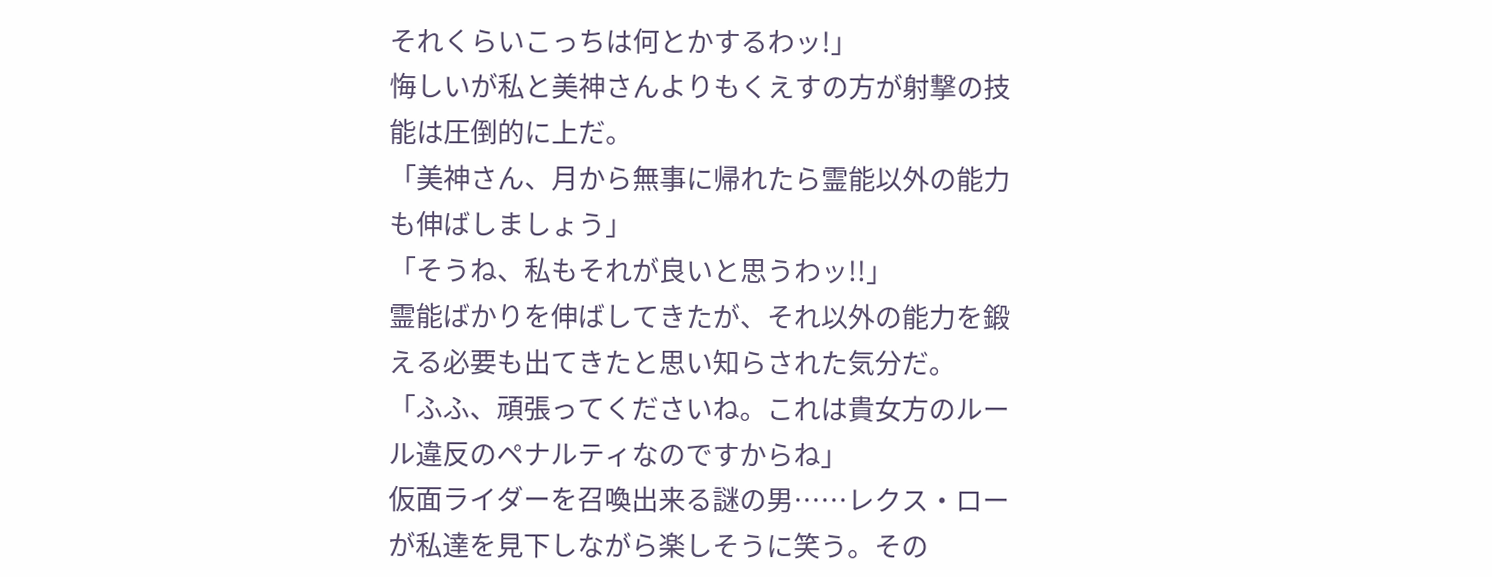それくらいこっちは何とかするわッ!」
悔しいが私と美神さんよりもくえすの方が射撃の技能は圧倒的に上だ。
「美神さん、月から無事に帰れたら霊能以外の能力も伸ばしましょう」
「そうね、私もそれが良いと思うわッ!!」
霊能ばかりを伸ばしてきたが、それ以外の能力を鍛える必要も出てきたと思い知らされた気分だ。
「ふふ、頑張ってくださいね。これは貴女方のルール違反のペナルティなのですからね」
仮面ライダーを召喚出来る謎の男……レクス・ローが私達を見下しながら楽しそうに笑う。その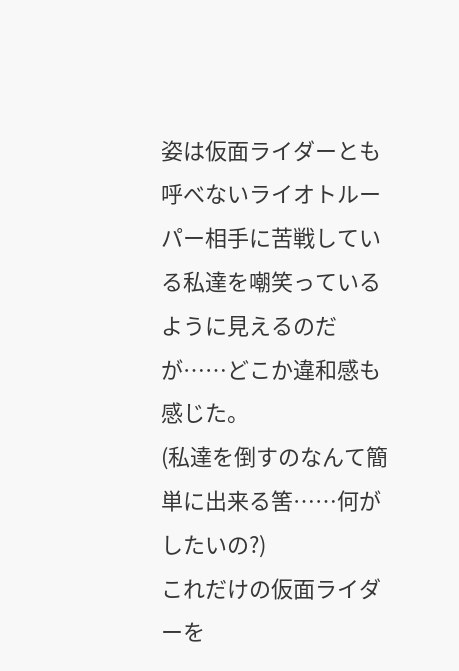姿は仮面ライダーとも呼べないライオトルーパー相手に苦戦している私達を嘲笑っているように見えるのだが……どこか違和感も感じた。
(私達を倒すのなんて簡単に出来る筈……何がしたいの?)
これだけの仮面ライダーを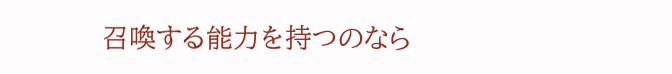召喚する能力を持つのなら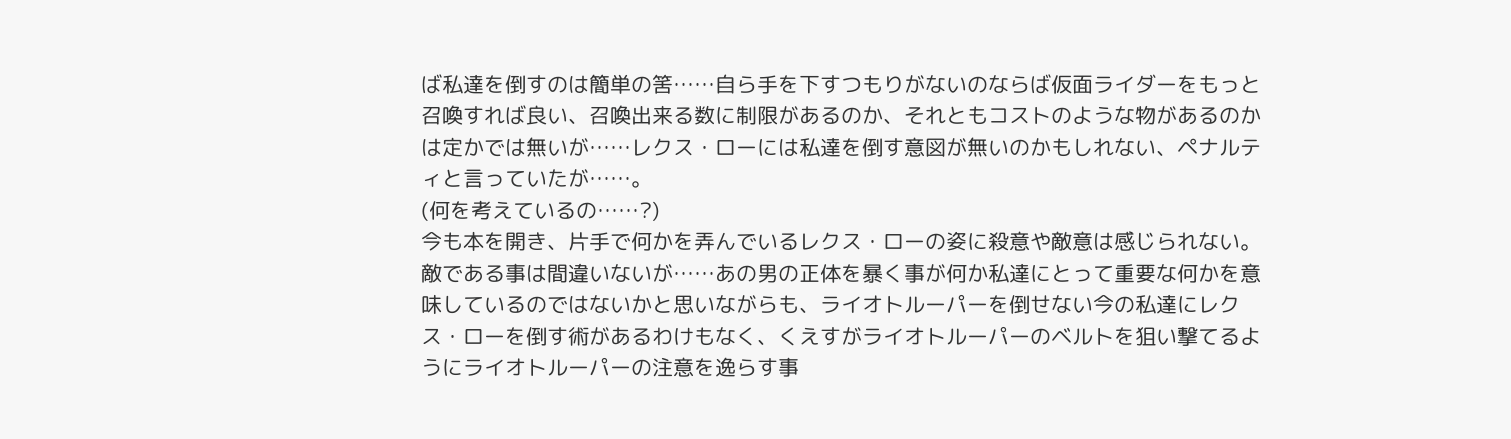ば私達を倒すのは簡単の筈……自ら手を下すつもりがないのならば仮面ライダーをもっと召喚すれば良い、召喚出来る数に制限があるのか、それともコストのような物があるのかは定かでは無いが……レクス・ローには私達を倒す意図が無いのかもしれない、ペナルティと言っていたが……。
(何を考えているの……?)
今も本を開き、片手で何かを弄んでいるレクス・ローの姿に殺意や敵意は感じられない。敵である事は間違いないが……あの男の正体を暴く事が何か私達にとって重要な何かを意味しているのではないかと思いながらも、ライオトルーパーを倒せない今の私達にレクス・ローを倒す術があるわけもなく、くえすがライオトルーパーのベルトを狙い撃てるようにライオトルーパーの注意を逸らす事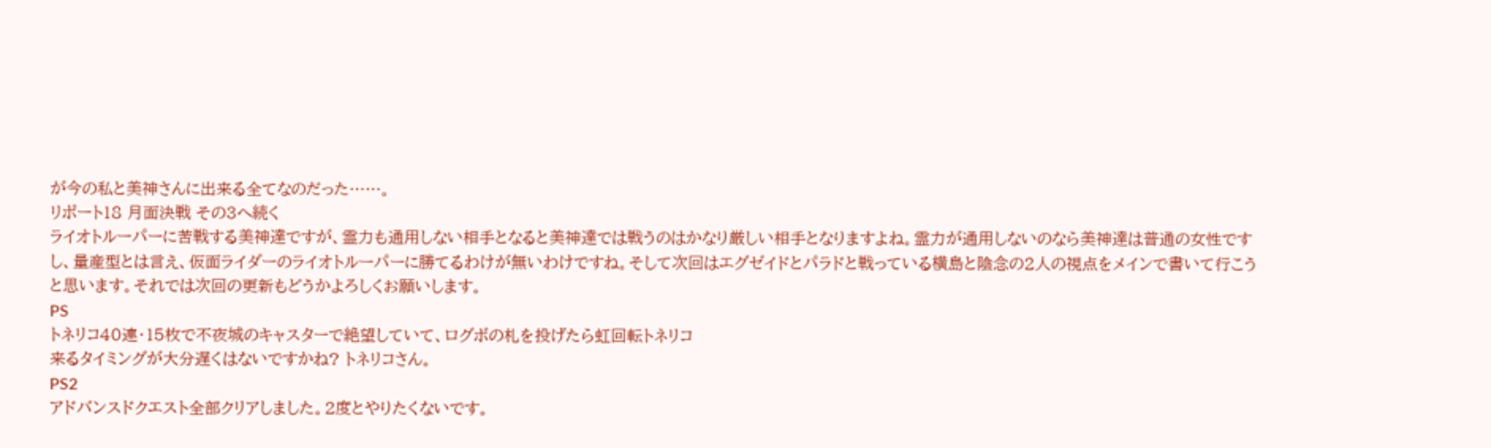が今の私と美神さんに出来る全てなのだった……。
リポート18 月面決戦 その3へ続く
ライオトルーパーに苦戦する美神達ですが、霊力も通用しない相手となると美神達では戦うのはかなり厳しい相手となりますよね。霊力が通用しないのなら美神達は普通の女性ですし、量産型とは言え、仮面ライダーのライオトルーパーに勝てるわけが無いわけですね。そして次回はエグゼイドとパラドと戦っている横島と陰念の2人の視点をメインで書いて行こうと思います。それでは次回の更新もどうかよろしくお願いします。
PS
トネリコ40連・15枚で不夜城のキャスターで絶望していて、ログボの札を投げたら虹回転トネリコ
来るタイミングが大分遅くはないですかね? トネリコさん。
PS2
アドバンスドクエスト全部クリアしました。2度とやりたくないです。